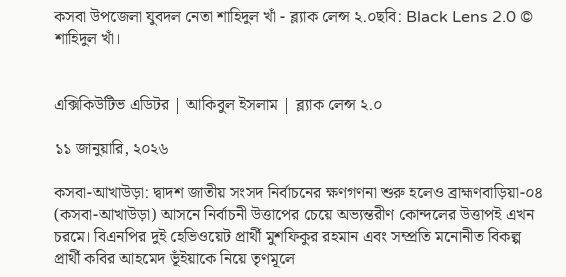কসবা উপজেলা যুবদল নেতা শাহিদুল খাঁ - ব্ল্যাক লেন্স ২.০ছবি: Black Lens 2.0 © শাহিদুল খাঁ।


এক্সিকিউটিভ এডিটর | আকিবুল ইসলাম | ব্ল্যাক লেন্স ২.০

১১ জানুয়ারি, ২০২৬

কসবা-আখাউড়া: দ্বাদশ জাতীয় সংসদ নির্বাচনের ক্ষণগণনা শুরু হলেও ব্রাহ্মণবাড়িয়া-০৪ (কসবা-আখাউড়া) আসনে নির্বাচনী উত্তাপের চেয়ে অভ্যন্তরীণ কোন্দলের উত্তাপই এখন চরমে। বিএনপির দুই হেভিওয়েট প্রার্থী মুশফিকুর রহমান এবং সম্প্রতি মনোনীত বিকল্প প্রার্থী কবির আহমেদ ভূঁইয়াকে নিয়ে তৃণমূলে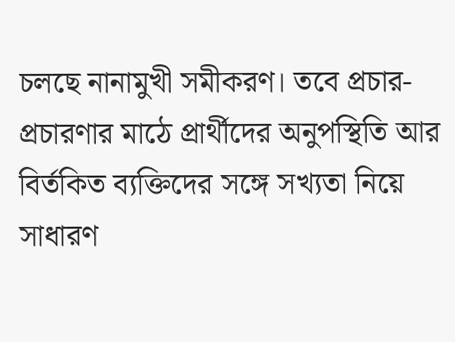চলছে নানামুখী সমীকরণ। তবে প্রচার-প্রচারণার মাঠে প্রার্থীদের অনুপস্থিতি আর বির্তকিত ব্যক্তিদের সঙ্গে সখ্যতা নিয়ে সাধারণ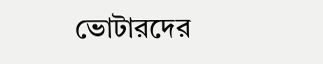ভোটারদের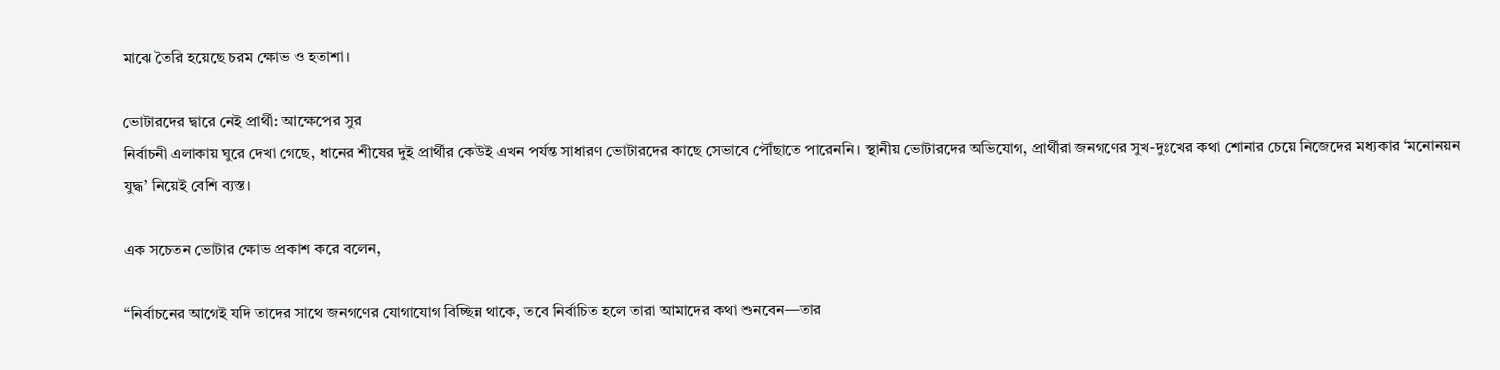মাঝে তৈরি হয়েছে চরম ক্ষোভ ও হতাশা।

ভোটারদের দ্বারে নেই প্রার্থী: আক্ষেপের সুর
নির্বাচনী এলাকায় ঘুরে দেখা গেছে, ধানের শীষের দুই প্রার্থীর কেউই এখন পর্যন্ত সাধারণ ভোটারদের কাছে সেভাবে পৌঁছাতে পারেননি। স্থানীয় ভোটারদের অভিযোগ, প্রার্থীরা জনগণের সুখ-দুঃখের কথা শোনার চেয়ে নিজেদের মধ্যকার ‘মনোনয়ন যুদ্ধ’ নিয়েই বেশি ব্যস্ত।

এক সচেতন ভোটার ক্ষোভ প্রকাশ করে বলেন,

“নির্বাচনের আগেই যদি তাদের সাথে জনগণের যোগাযোগ বিচ্ছিন্ন থাকে, তবে নির্বাচিত হলে তারা আমাদের কথা শুনবেন—তার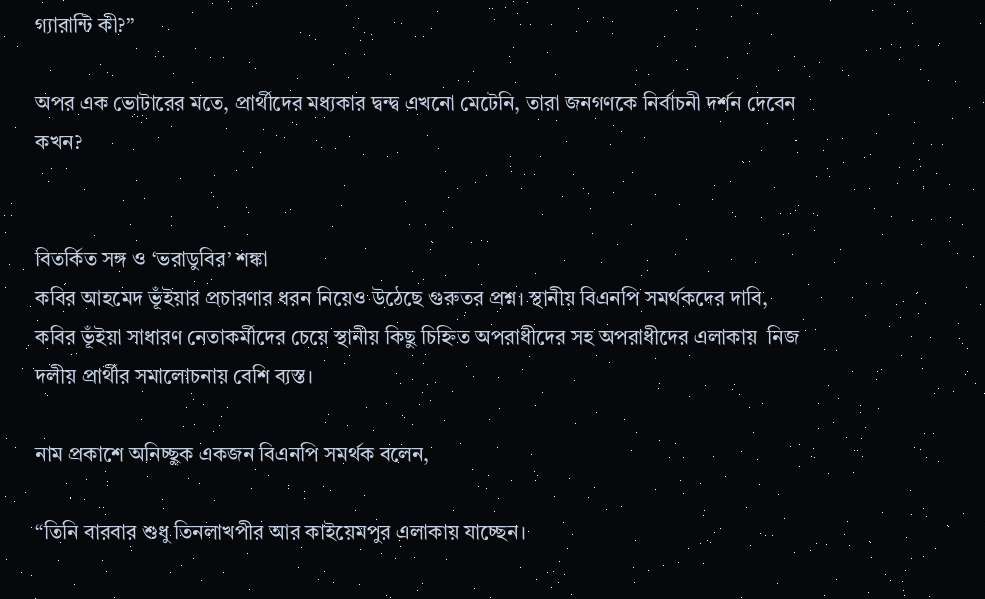গ্যারান্টি কী?”

অপর এক ভোটারের মতে, প্রার্থীদের মধ্যকার দ্বন্দ্ব এখনো মেটেনি, তারা জনগণকে নির্বাচনী দর্শন দেবেন কখন?


বিতর্কিত সঙ্গ ও ‘ভরাডুবির’ শঙ্কা
কবির আহমেদ ভূঁইয়ার প্রচারণার ধরন নিয়েও উঠেছে গুরুতর প্রশ্ন। স্থানীয় বিএনপি সমর্থকদের দাবি, কবির ভূঁইয়া সাধারণ নেতাকর্মীদের চেয়ে স্থানীয় কিছু চিহ্নিত অপরাধীদের সহ অপরাধীদের এলাকায়  নিজ দলীয় প্রার্থীর সমালোচনায় বেশি ব্যস্ত।

নাম প্রকাশে অনিচ্ছুক একজন বিএনপি সমর্থক বলেন,

“তিনি বারবার শুধু তিনলাখপীর আর কাইয়েমপুর এলাকায় যাচ্ছেন।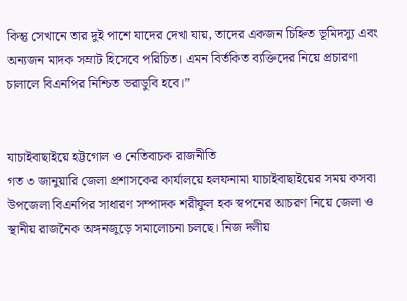কিন্তু সেখানে তার দুই পাশে যাদের দেখা যায়, তাদের একজন চিহ্নিত ভূমিদস্যু এবং অন্যজন মাদক সম্রাট হিসেবে পরিচিত। এমন বির্তকিত ব্যক্তিদের নিয়ে প্রচারণা চালালে বিএনপির নিশ্চিত ভরাডুবি হবে।”


যাচাইবাছাইয়ে হট্টগোল ও নেতিবাচক রাজনীতি
গত ৩ জানুয়ারি জেলা প্রশাসকের কার্যালয়ে হলফনামা যাচাইবাছাইয়ের সময় কসবা উপজেলা বিএনপির সাধারণ সম্পাদক শরীফুল হক স্বপনের আচরণ নিয়ে জেলা ও স্থানীয় রাজনৈক অঙ্গনজুড়ে সমালোচনা চলছে। নিজ দলীয়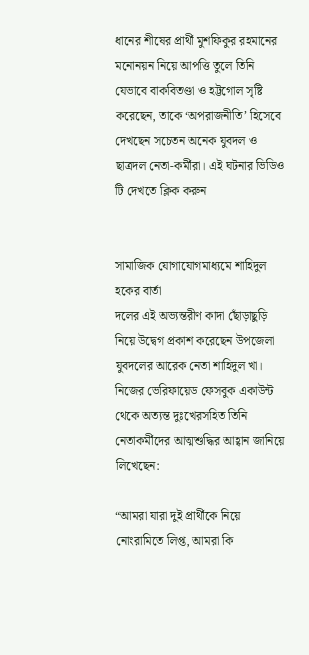ধানের শীষের প্রার্থী মুশফিকুর রহমানের মনোনয়ন নিয়ে আপত্তি তুলে তিনি যেভাবে বাকবিতণ্ডা ও হট্টগোল সৃষ্টি করেছেন, তাকে ‘অপরাজনীতি’ হিসেবে দেখছেন সচেতন অনেক যুবদল ও ছাত্রদল নেতা-কর্মীরা। এই ঘটনার ভিডিও টি দেখতে ক্লিক করুন


সামাজিক যোগাযোগমাধ্যমে শাহিদুল হকের বার্তা
দলের এই অভ্যন্তরীণ কাদা ছোঁড়াছুড়ি নিয়ে উদ্বেগ প্রকাশ করেছেন উপজেলা যুবদলের আরেক নেতা শাহিদুল খা। নিজের ভেরিফায়েড ফেসবুক একাউন্ট থেকে অত্যন্ত দুঃখেরসহিত তিনি নেতাকর্মীদের আত্মশুদ্ধির আহ্বান জানিয়ে লিখেছেন:

“আমরা যারা দুই প্রার্থীকে নিয়ে নোংরামিতে লিপ্ত, আমরা কি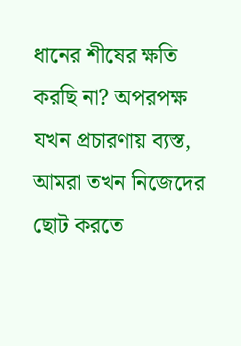ধানের শীষের ক্ষতি করছি না? অপরপক্ষ যখন প্রচারণায় ব্যস্ত, আমরা তখন নিজেদের ছোট করতে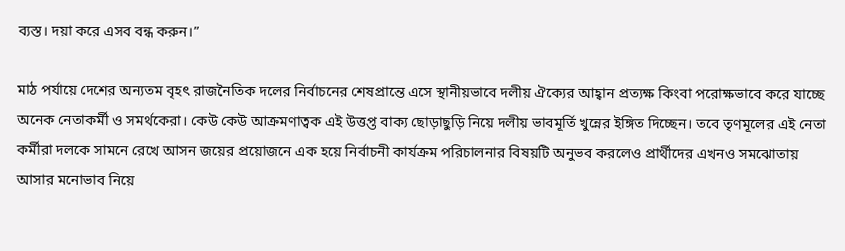ব্যস্ত। দয়া করে এসব বন্ধ করুন।”

মাঠ পর্যায়ে দেশের অন্যতম বৃহৎ রাজনৈতিক দলের নির্বাচনের শেষপ্রান্তে এসে স্থানীয়ভাবে দলীয় ঐক্যের আহ্বান প্রত্যক্ষ কিংবা পরোক্ষভাবে করে যাচ্ছে অনেক নেতাকর্মী ও সমর্থকেরা। কেউ কেউ আক্রমণাত্বক এই উত্তপ্ত বাক্য ছোড়াছুড়ি নিয়ে দলীয় ভাবমূর্তি খুন্নের ইঙ্গিত দিচ্ছেন। তবে তৃণমূলের এই নেতা কর্মীরা দলকে সামনে রেখে আসন জয়ের প্রয়োজনে এক হয়ে নির্বাচনী কার্যক্রম পরিচালনার বিষয়টি অনুভব করলেও প্রার্থীদের এখনও সমঝোতায় আসার মনোভাব নিয়ে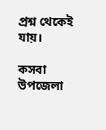প্রশ্ন থেকেই যায়।

কসবা উপজেলা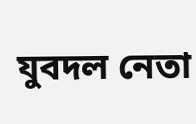যুবদল নেতা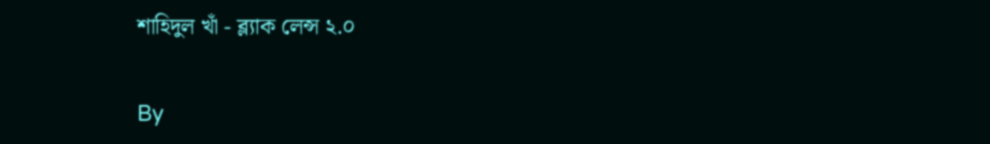শাহিদুল খাঁ - ব্ল্যাক লেন্স ২.০

By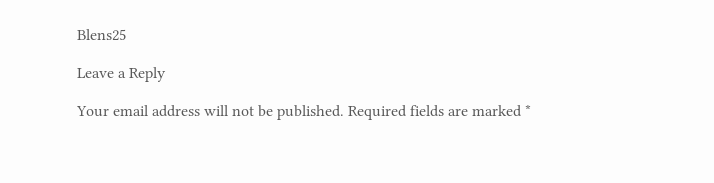Blens25

Leave a Reply

Your email address will not be published. Required fields are marked *